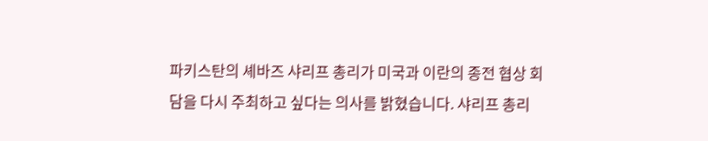파키스탄의 셰바즈 샤리프 총리가 미국과 이란의 종전 협상 회담을 다시 주최하고 싶다는 의사를 밝혔습니다. 샤리프 총리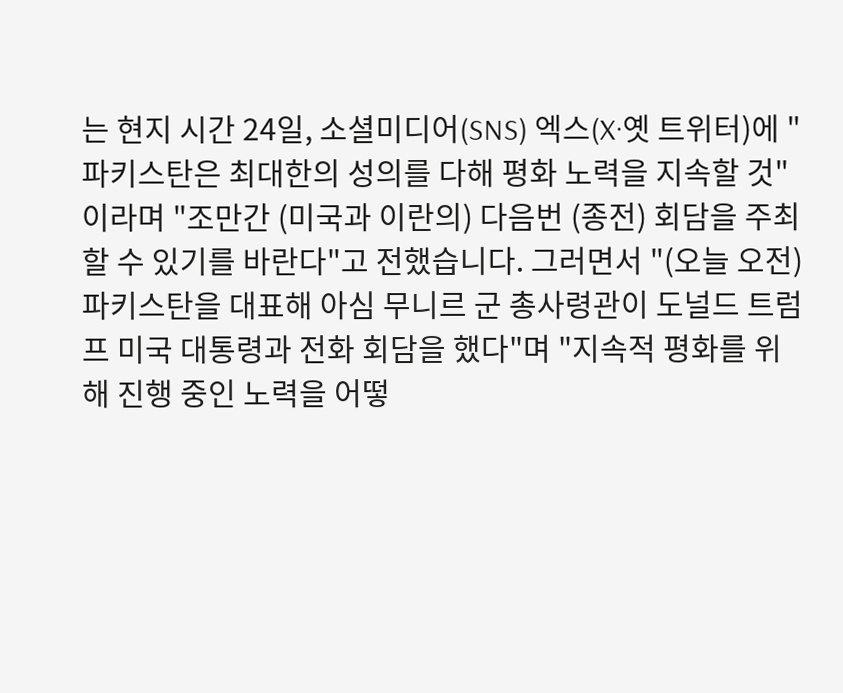는 현지 시간 24일, 소셜미디어(SNS) 엑스(X·옛 트위터)에 "파키스탄은 최대한의 성의를 다해 평화 노력을 지속할 것"이라며 "조만간 (미국과 이란의) 다음번 (종전) 회담을 주최할 수 있기를 바란다"고 전했습니다. 그러면서 "(오늘 오전) 파키스탄을 대표해 아심 무니르 군 총사령관이 도널드 트럼프 미국 대통령과 전화 회담을 했다"며 "지속적 평화를 위해 진행 중인 노력을 어떻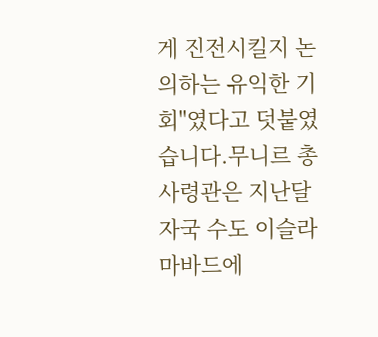게 진전시킬지 논의하는 유익한 기회"였다고 덧붙였습니다.무니르 총사령관은 지난달 자국 수도 이슬라마바드에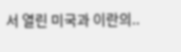서 열린 미국과 이란의..